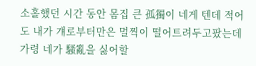소홀했던 시간 동안 몸집 큰 孤獨이 네게 텐데 적어도 내가 걔로부터만은 멀찍이 떨어트려두고팠는데 가령 네가 騷亂을 싫어할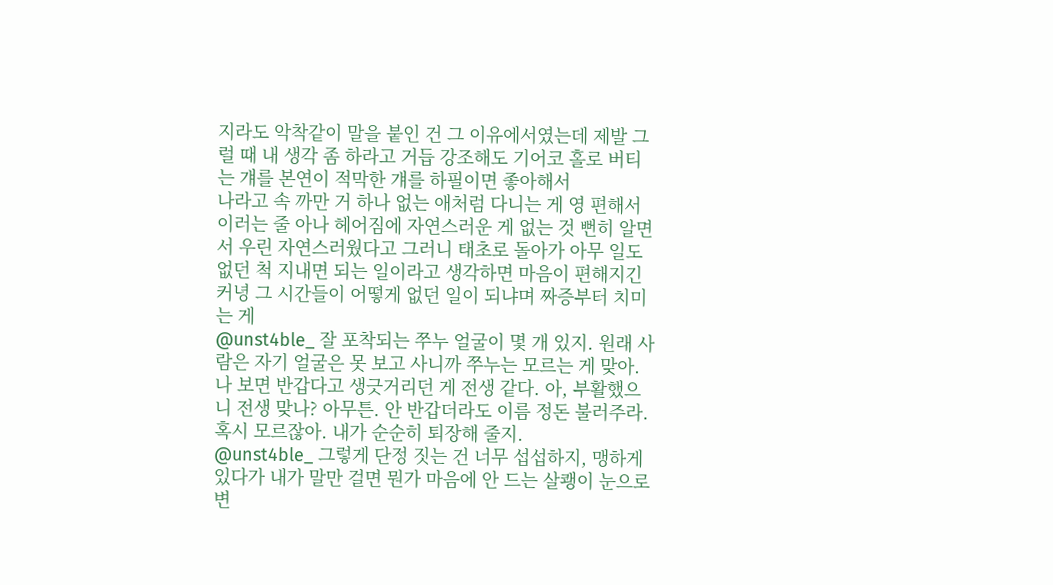지라도 악착같이 말을 붙인 건 그 이유에서였는데 제발 그럴 때 내 생각 좀 하라고 거듭 강조해도 기어코 홀로 버티는 걔를 본연이 적막한 걔를 하필이면 좋아해서
나라고 속 까만 거 하나 없는 애처럼 다니는 게 영 편해서 이러는 줄 아나 헤어짐에 자연스러운 게 없는 것 뻔히 알면서 우린 자연스러웠다고 그러니 태초로 돌아가 아무 일도 없던 척 지내면 되는 일이라고 생각하면 마음이 편해지긴커녕 그 시간들이 어떻게 없던 일이 되냐며 짜증부터 치미는 게
@unst4ble_ 잘 포착되는 쭈누 얼굴이 몇 개 있지. 원래 사람은 자기 얼굴은 못 보고 사니까 쭈누는 모르는 게 맞아. 나 보면 반갑다고 생긋거리던 게 전생 같다. 아, 부활했으니 전생 맞나? 아무튼. 안 반갑더라도 이름 정돈 불러주라. 혹시 모르잖아. 내가 순순히 퇴장해 줄지.
@unst4ble_ 그렇게 단정 짓는 건 너무 섭섭하지, 맹하게 있다가 내가 말만 걸면 뭔가 마음에 안 드는 살쾡이 눈으로 변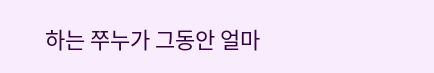하는 쭈누가 그동안 얼마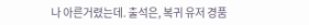나 아른거렸는데. 출석은, 복귀 유저 경품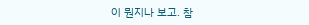이 뭔지나 보고. 참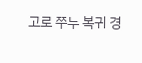고로 쭈누 복귀 경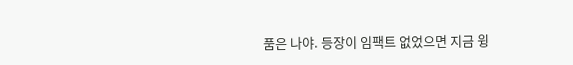품은 나야. 등장이 임팩트 없었으면 지금 윙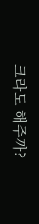크라도 해주까?